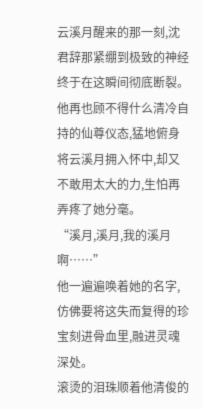云溪月醒来的那一刻,沈君辞那紧绷到极致的神经终于在这瞬间彻底断裂。
他再也顾不得什么清冷自持的仙尊仪态,猛地俯身将云溪月拥入怀中,却又不敢用太大的力,生怕再弄疼了她分毫。
“溪月,溪月,我的溪月啊……”
他一遍遍唤着她的名字,仿佛要将这失而复得的珍宝刻进骨血里,融进灵魂深处。
滚烫的泪珠顺着他清俊的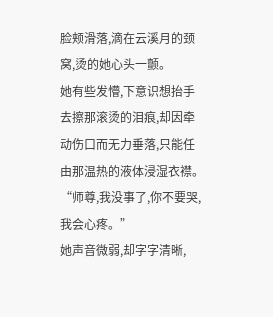脸颊滑落,滴在云溪月的颈窝,烫的她心头一颤。
她有些发懵,下意识想抬手去擦那滚烫的泪痕,却因牵动伤口而无力垂落,只能任由那温热的液体浸湿衣襟。
“师尊,我没事了,你不要哭,我会心疼。”
她声音微弱,却字字清晰,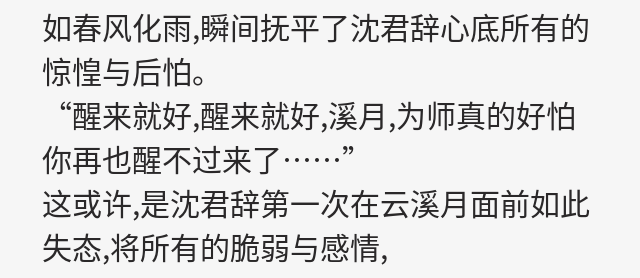如春风化雨,瞬间抚平了沈君辞心底所有的惊惶与后怕。
“醒来就好,醒来就好,溪月,为师真的好怕你再也醒不过来了……”
这或许,是沈君辞第一次在云溪月面前如此失态,将所有的脆弱与感情,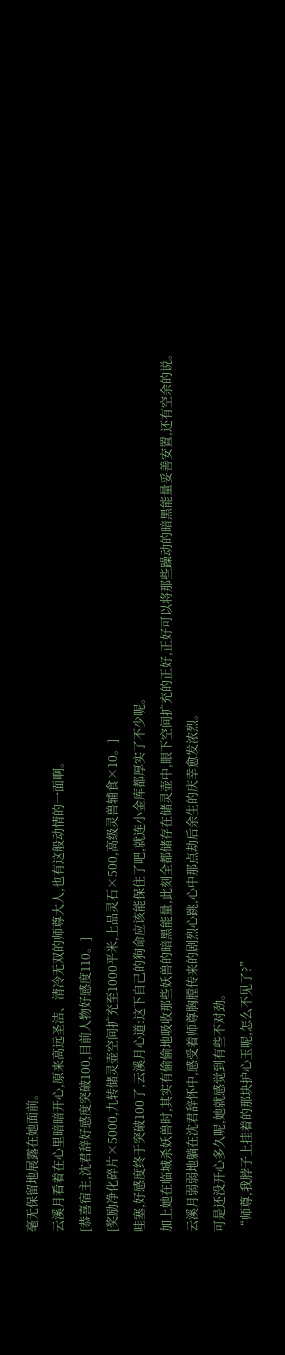毫无保留地展露在她面前。
云溪月看着在心里暗暗开心,原来高远圣洁、清冷无双的师尊大人,也有这般动情的一面啊。
[恭喜宿主,沈君辞好感度突破100,目前人物好感度110。]
[奖励净化碎片×5000,九转储灵壶空间扩充至1000平米,上品灵石×500,高级灵兽辅食×10。]
哇塞,好感度终于突破100了,云溪月心道:这下自己的狗命应该能保住了吧,就连小金库都厚实了不少呢。
加上她在临城杀妖兽时,其实有偷偷地吸收那些妖兽的暗黑能量,此刻全都储存在储灵壶中,眼下空间扩充的正好,正好可以将那些躁动的暗黑能量妥善安置,还有空余的说。
云溪月弱弱地躺在沈君辞怀中,感受着师尊胸膛传来的剧烈心跳,心中那点劫后余生的庆幸愈发浓烈。
可是还没开心多久呢,她就感觉到有些不对劲。
“师尊,我脖子上挂着的那块护心玉呢,怎么不见了?”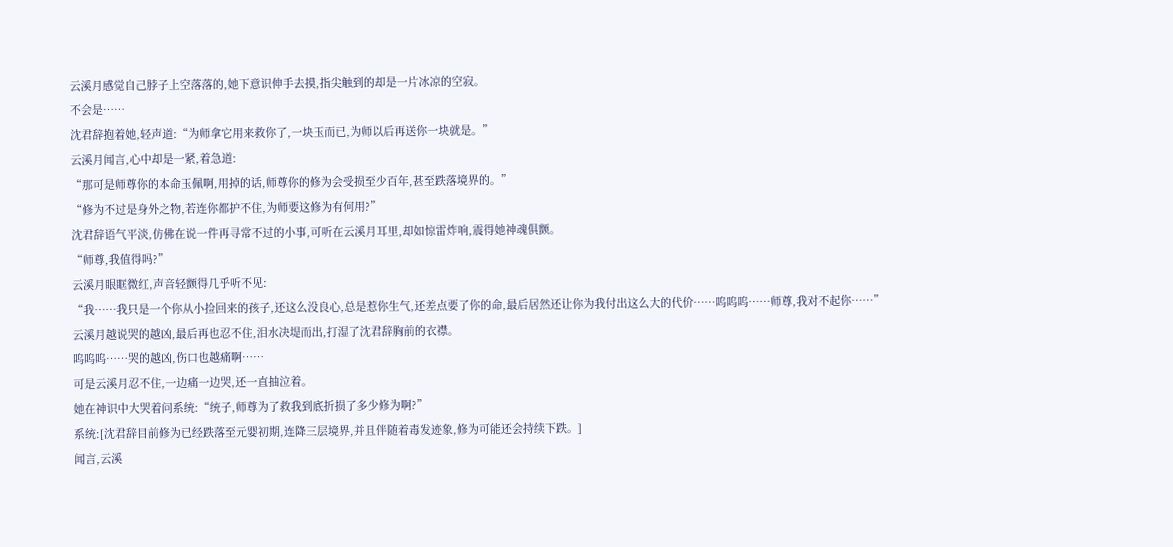云溪月感觉自己脖子上空落落的,她下意识伸手去摸,指尖触到的却是一片冰凉的空寂。
不会是……
沈君辞抱着她,轻声道:“为师拿它用来救你了,一块玉而已,为师以后再送你一块就是。”
云溪月闻言,心中却是一紧,着急道:
“那可是师尊你的本命玉佩啊,用掉的话,师尊你的修为会受损至少百年,甚至跌落境界的。”
“修为不过是身外之物,若连你都护不住,为师要这修为有何用?”
沈君辞语气平淡,仿佛在说一件再寻常不过的小事,可听在云溪月耳里,却如惊雷炸响,震得她神魂俱颤。
“师尊,我值得吗?”
云溪月眼眶微红,声音轻颤得几乎听不见:
“我……我只是一个你从小捡回来的孩子,还这么没良心,总是惹你生气,还差点要了你的命,最后居然还让你为我付出这么大的代价……呜呜呜……师尊,我对不起你……”
云溪月越说哭的越凶,最后再也忍不住,泪水决堤而出,打湿了沈君辞胸前的衣襟。
呜呜呜……哭的越凶,伤口也越痛啊……
可是云溪月忍不住,一边痛一边哭,还一直抽泣着。
她在神识中大哭着问系统:“统子,师尊为了救我到底折损了多少修为啊?”
系统:[沈君辞目前修为已经跌落至元婴初期,连降三层境界,并且伴随着毒发迹象,修为可能还会持续下跌。]
闻言,云溪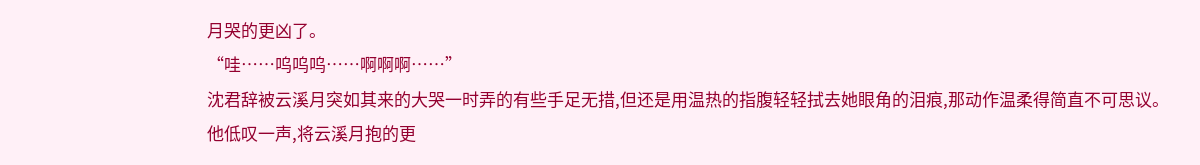月哭的更凶了。
“哇……呜呜呜……啊啊啊……”
沈君辞被云溪月突如其来的大哭一时弄的有些手足无措,但还是用温热的指腹轻轻拭去她眼角的泪痕,那动作温柔得简直不可思议。
他低叹一声,将云溪月抱的更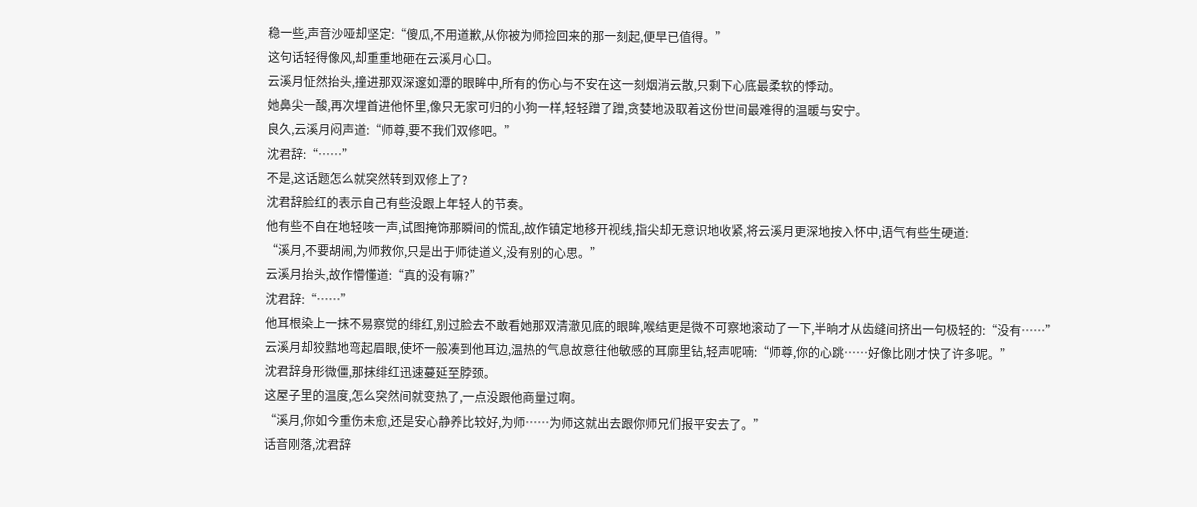稳一些,声音沙哑却坚定:“傻瓜,不用道歉,从你被为师捡回来的那一刻起,便早已值得。”
这句话轻得像风,却重重地砸在云溪月心口。
云溪月怔然抬头,撞进那双深邃如潭的眼眸中,所有的伤心与不安在这一刻烟消云散,只剩下心底最柔软的悸动。
她鼻尖一酸,再次埋首进他怀里,像只无家可归的小狗一样,轻轻蹭了蹭,贪婪地汲取着这份世间最难得的温暖与安宁。
良久,云溪月闷声道:“师尊,要不我们双修吧。”
沈君辞:“……”
不是,这话题怎么就突然转到双修上了?
沈君辞脸红的表示自己有些没跟上年轻人的节奏。
他有些不自在地轻咳一声,试图掩饰那瞬间的慌乱,故作镇定地移开视线,指尖却无意识地收紧,将云溪月更深地按入怀中,语气有些生硬道:
“溪月,不要胡闹,为师救你,只是出于师徒道义,没有别的心思。”
云溪月抬头,故作懵懂道:“真的没有嘛?”
沈君辞:“……”
他耳根染上一抹不易察觉的绯红,别过脸去不敢看她那双清澈见底的眼眸,喉结更是微不可察地滚动了一下,半晌才从齿缝间挤出一句极轻的:“没有……”
云溪月却狡黠地弯起眉眼,使坏一般凑到他耳边,温热的气息故意往他敏感的耳廓里钻,轻声呢喃:“师尊,你的心跳……好像比刚才快了许多呢。”
沈君辞身形微僵,那抹绯红迅速蔓延至脖颈。
这屋子里的温度,怎么突然间就变热了,一点没跟他商量过啊。
“溪月,你如今重伤未愈,还是安心静养比较好,为师……为师这就出去跟你师兄们报平安去了。”
话音刚落,沈君辞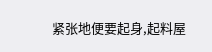紧张地便要起身,起料屋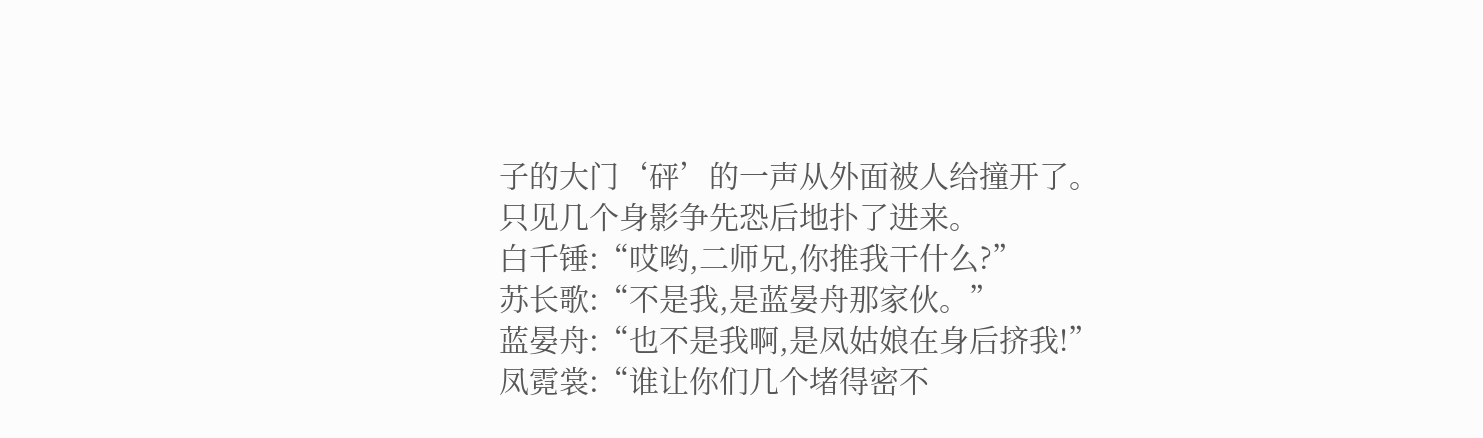子的大门‘砰’的一声从外面被人给撞开了。
只见几个身影争先恐后地扑了进来。
白千锤:“哎哟,二师兄,你推我干什么?”
苏长歌:“不是我,是蓝晏舟那家伙。”
蓝晏舟:“也不是我啊,是凤姑娘在身后挤我!”
凤霓裳:“谁让你们几个堵得密不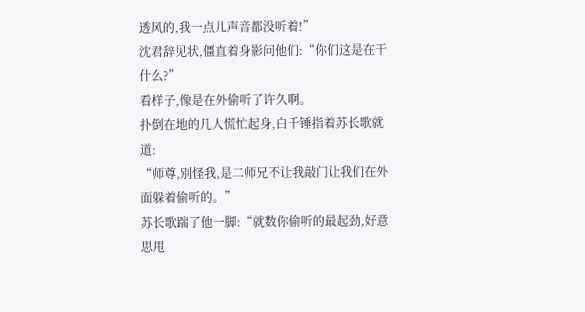透风的,我一点儿声音都没听着!”
沈君辞见状,僵直着身影问他们:“你们这是在干什么?”
看样子,像是在外偷听了许久啊。
扑倒在地的几人慌忙起身,白千锤指着苏长歌就道:
“师尊,别怪我,是二师兄不让我敲门让我们在外面躲着偷听的。”
苏长歌踹了他一脚:“就数你偷听的最起劲,好意思甩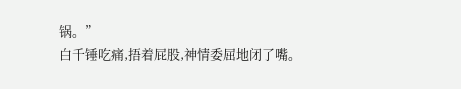锅。”
白千锤吃痛,捂着屁股,神情委屈地闭了嘴。